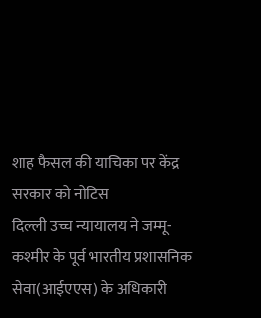शाह फैसल की याचिका पर केंद्र सरकार को नोटिस
दिल्ली उच्च न्यायालय ने जम्मू-कश्मीर के पूर्व भारतीय प्रशासनिक सेवा(आईएएस) के अधिकारी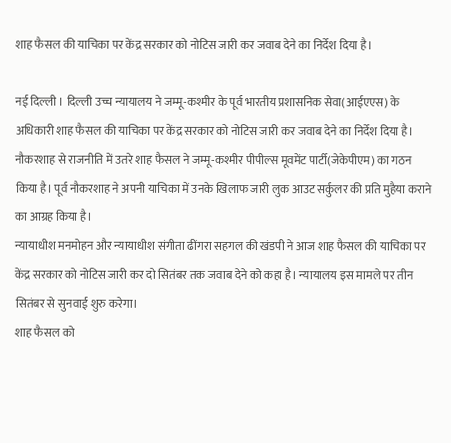शाह फैसल की याचिका पर केंद्र सरकार को नोटिस जारी कर जवाब देने का निर्देश दिया है।

नई दिल्ली । दिल्ली उच्च न्यायालय ने जम्मू-कश्मीर के पूर्व भारतीय प्रशासनिक सेवा(आईएएस) के अधिकारी शाह फैसल की याचिका पर केंद्र सरकार को नोटिस जारी कर जवाब देने का निर्देश दिया है।
नौकरशाह से राजनीति में उतरे शाह फैसल ने जम्मू-कश्मीर पीपील्स मूवमेंट पार्टी(जेकेपीएम) का गठन किया है। पूर्व नौकरशाह ने अपनी याचिका में उनके खिलाफ जारी लुक आउट सर्कुलर की प्रति मुहैया कराने का आग्रह किया है।
न्यायाधीश मनमोहन और न्यायाधीश संगीता ढींगरा सहगल की खंडपी ने आज शाह फैसल की याचिका पर केंद्र सरकार को नोटिस जारी कर दो सितंबर तक जवाब देने को कहा है। न्यायालय इस मामले पर तीन सितंबर से सुनवाई शुरु करेगा।
शाह फैसल को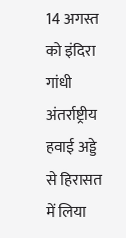14 अगस्त को इंदिरा गांधी अंतर्राष्ट्रीय हवाई अड्डे से हिरासत में लिया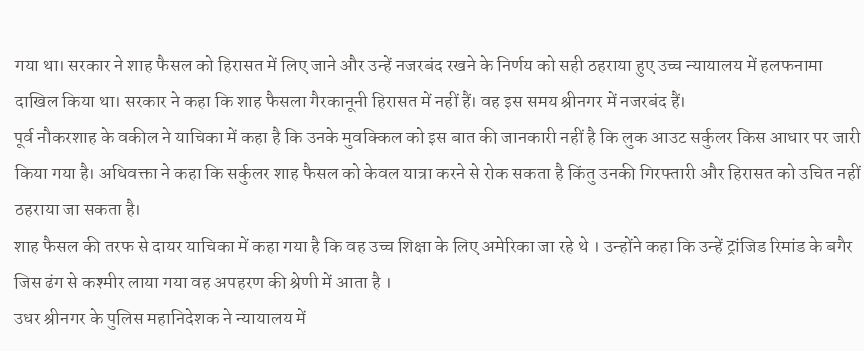गया था। सरकार ने शाह फैसल को हिरासत में लिए जाने और उन्हें नजरबंद रखने के निर्णय को सही ठहराया हुए उच्च न्यायालय में हलफनामा दाखिल किया था। सरकार ने कहा कि शाह फैसला गैरकानूनी हिरासत में नहीं हैं। वह इस समय श्रीनगर में नजरबंद हैं।
पूर्व नौकरशाह के वकील ने याचिका में कहा है कि उनके मुवक्किल को इस बात की जानकारी नहीं है कि लुक आउट सर्कुलर किस आधार पर जारी किया गया है। अधिवक्ता ने कहा कि सर्कुलर शाह फैसल को केवल यात्रा करने से रोक सकता है किंतु उनकी गिरफ्तारी और हिरासत को उचित नहीं ठहराया जा सकता है।
शाह फैसल की तरफ से दायर याचिका में कहा गया है कि वह उच्च शिक्षा के लिए अमेरिका जा रहे थे । उन्होंने कहा कि उन्हें ट्रांजिड रिमांड के बगैर जिस ढंग से कश्मीर लाया गया वह अपहरण की श्रेणी में आता है ।
उधर श्रीनगर के पुलिस महानिदेशक ने न्यायालय में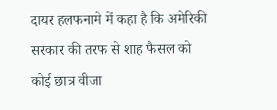दायर हलफनामे में कहा है कि अमेरिकी सरकार की तरफ से शाह फैसल को कोई छात्र वीजा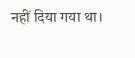नहीं दिया गया था।